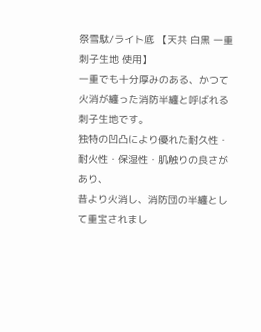祭雪駄/ライト底 【天共 白黒 一重刺子生地 使用】
一重でも十分厚みのある、かつて火消が纏った消防半纏と呼ばれる刺子生地です。
独特の凹凸により優れた耐久性・耐火性・保湿性・肌触りの良さがあり、
昔より火消し、消防団の半纏として重宝されまし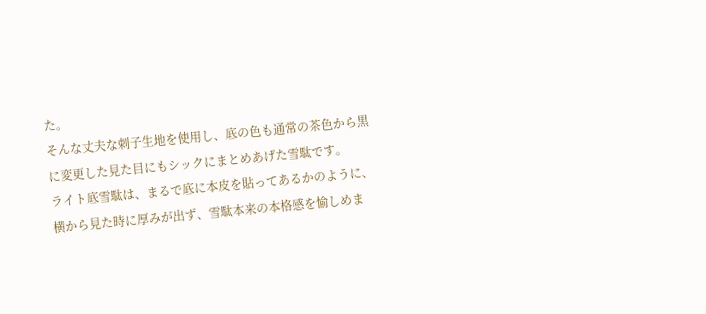た。
そんな丈夫な刺子生地を使用し、底の色も通常の茶色から黒に変更した見た目にもシックにまとめあげた雪駄です。
ライト底雪駄は、まるで底に本皮を貼ってあるかのように、
横から見た時に厚みが出ず、雪駄本来の本格感を愉しめま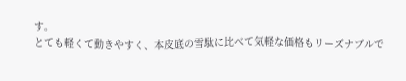す。
とても軽くて動きやすく、本皮底の雪駄に比べて気軽な価格もリーズナブルで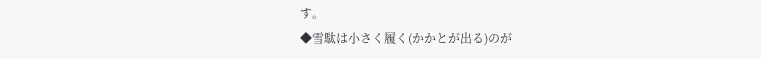す。
◆雪駄は小さく履く(かかとが出る)のが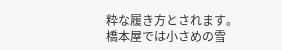粋な履き方とされます。
橋本屋では小さめの雪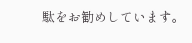駄をお勧めしています。